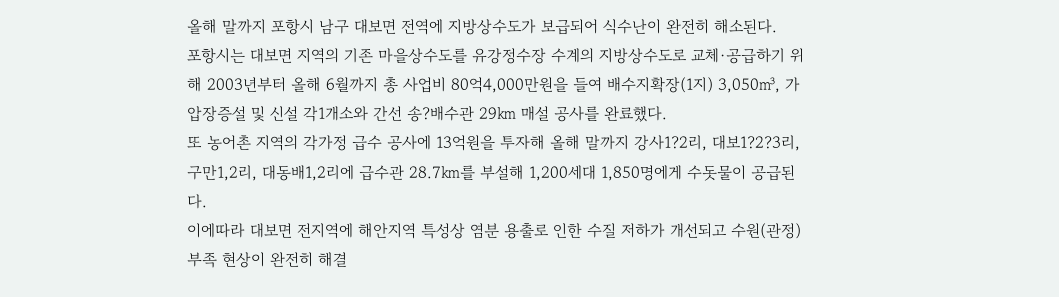올해 말까지 포항시 남구 대보면 전역에 지방상수도가 보급되어 식수난이 완전히 해소된다.
포항시는 대보면 지역의 기존 마을상수도를 유강정수장 수계의 지방상수도로 교체·공급하기 위해 2003년부터 올해 6월까지 총 사업비 80억4,000만원을 들여 배수지확장(1지) 3,050㎥, 가압장증설 및 신설 각1개소와 간선 송?배수관 29㎞ 매설 공사를 완료했다.
또 농어촌 지역의 각가정 급수 공사에 13억원을 투자해 올해 말까지 강사1?2리, 대보1?2?3리, 구만1,2리, 대동배1,2리에 급수관 28.7㎞를 부설해 1,200세대 1,850명에게 수돗물이 공급된다.
이에따라 대보면 전지역에 해안지역 특성상 염분 용출로 인한 수질 저하가 개선되고 수원(관정) 부족 현상이 완전히 해결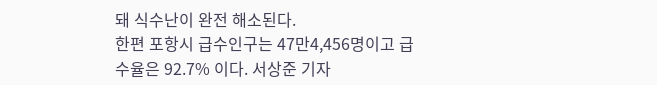돼 식수난이 완전 해소된다.
한편 포항시 급수인구는 47만4,456명이고 급수율은 92.7% 이다. 서상준 기자